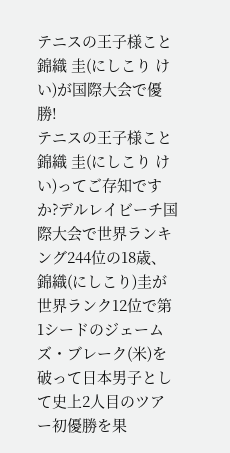テニスの王子様こと錦織 圭(にしこり けい)が国際大会で優勝!
テニスの王子様こと錦織 圭(にしこり けい)ってご存知ですか?デルレイビーチ国際大会で世界ランキング244位の18歳、錦織(にしこり)圭が世界ランク12位で第1シードのジェームズ・ブレーク(米)を破って日本男子として史上2人目のツアー初優勝を果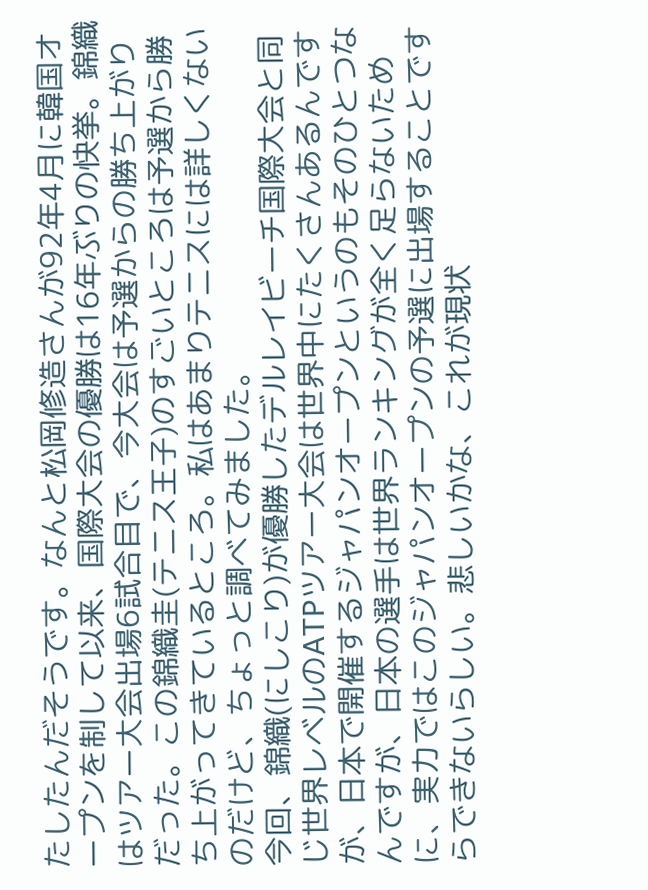たしたんだそうです。なんと松岡修造さんが92年4月に韓国オープンを制して以来、国際大会の優勝は16年ぶりの快挙。錦織はツアー大会出場6試合目で、今大会は予選からの勝ち上がりだった。この錦織圭(テニス王子)のすごいところは予選から勝ち上がってきているところ。私はあまりテニスには詳しくないのだけど、ちょっと調べてみました。
今回、錦織(にしこり)が優勝したデルレイビーチ国際大会と同じ世界レベルのATPツアー大会は世界中にたくさんあるんですが、日本で開催するジャパンオープンというのもそのひとつなんですが、日本の選手は世界ランキングが全く足らないために、実力ではこのジャパンオープンの予選に出場することですらできないらしい。悲しいかな、これが現状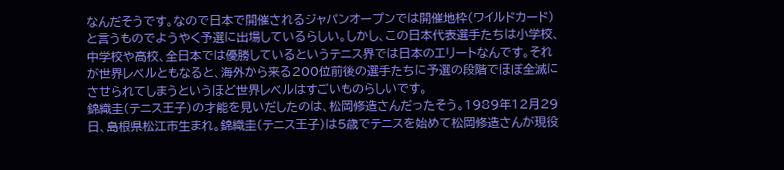なんだそうです。なので日本で開催されるジャパンオープンでは開催地枠(ワイルドカード)と言うものでようやく予選に出場しているらしい。しかし、この日本代表選手たちは小学校、中学校や高校、全日本では優勝しているというテニス界では日本のエリートなんです。それが世界レベルともなると、海外から来る200位前後の選手たちに予選の段階でほぼ全滅にさせられてしまうというほど世界レベルはすごいものらしいです。
錦織圭(テニス王子)の才能を見いだしたのは、松岡修造さんだったそう。1989年12月29日、島根県松江市生まれ。錦織圭(テニス王子)は5歳でテニスを始めて松岡修造さんが現役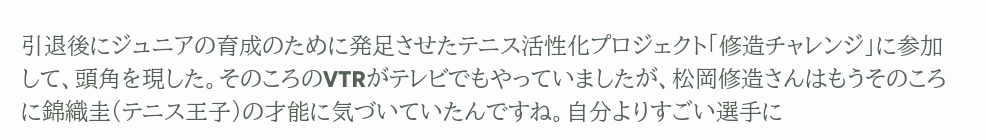引退後にジュニアの育成のために発足させたテニス活性化プロジェクト「修造チャレンジ」に参加して、頭角を現した。そのころのVTRがテレビでもやっていましたが、松岡修造さんはもうそのころに錦織圭(テニス王子)の才能に気づいていたんですね。自分よりすごい選手に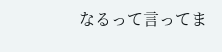なるって言ってま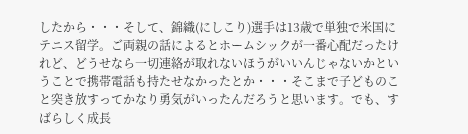したから・・・そして、錦織(にしこり)選手は13歳で単独で米国にテニス留学。ご両親の話によるとホームシックが一番心配だったけれど、どうせなら一切連絡が取れないほうがいいんじゃないかということで携帯電話も持たせなかったとか・・・そこまで子どものこと突き放すってかなり勇気がいったんだろうと思います。でも、すばらしく成長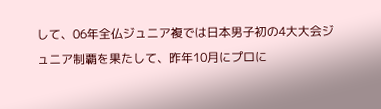して、06年全仏ジュニア複では日本男子初の4大大会ジュニア制覇を果たして、昨年10月にプロに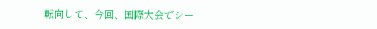転向して、今回、国際大会でシー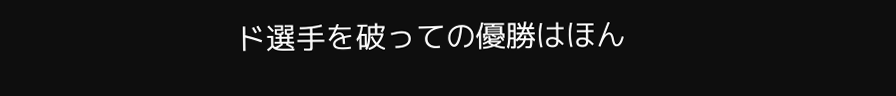ド選手を破っての優勝はほん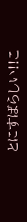とにすばらしい!!こ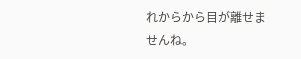れからから目が離せませんね。